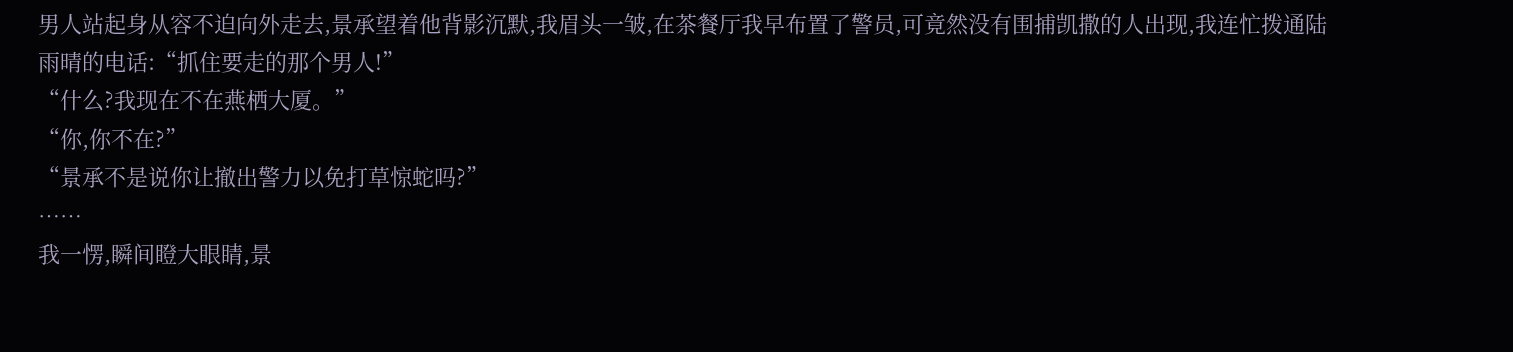男人站起身从容不迫向外走去,景承望着他背影沉默,我眉头一皱,在茶餐厅我早布置了警员,可竟然没有围捕凯撒的人出现,我连忙拨通陆雨晴的电话:“抓住要走的那个男人!”
“什么?我现在不在燕栖大厦。”
“你,你不在?”
“景承不是说你让撤出警力以免打草惊蛇吗?”
……
我一愣,瞬间瞪大眼睛,景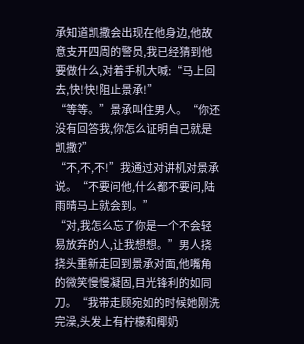承知道凯撒会出现在他身边,他故意支开四周的警员,我已经猜到他要做什么,对着手机大喊:“马上回去,快!快!阻止景承!”
“等等。”景承叫住男人。“你还没有回答我,你怎么证明自己就是凯撒?”
“不,不,不!”我通过对讲机对景承说。“不要问他,什么都不要问,陆雨晴马上就会到。”
“对,我怎么忘了你是一个不会轻易放弃的人,让我想想。”男人挠挠头重新走回到景承对面,他嘴角的微笑慢慢凝固,目光锋利的如同刀。“我带走顾宛如的时候她刚洗完澡,头发上有柠檬和椰奶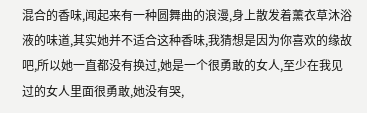混合的香味,闻起来有一种圆舞曲的浪漫,身上散发着薰衣草沐浴液的味道,其实她并不适合这种香味,我猜想是因为你喜欢的缘故吧,所以她一直都没有换过,她是一个很勇敢的女人,至少在我见过的女人里面很勇敢,她没有哭,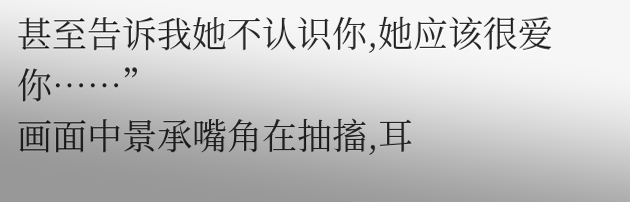甚至告诉我她不认识你,她应该很爱你……”
画面中景承嘴角在抽搐,耳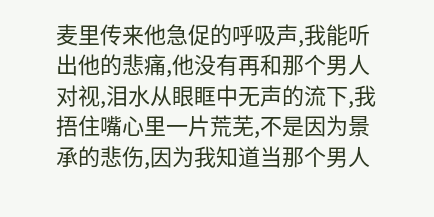麦里传来他急促的呼吸声,我能听出他的悲痛,他没有再和那个男人对视,泪水从眼眶中无声的流下,我捂住嘴心里一片荒芜,不是因为景承的悲伤,因为我知道当那个男人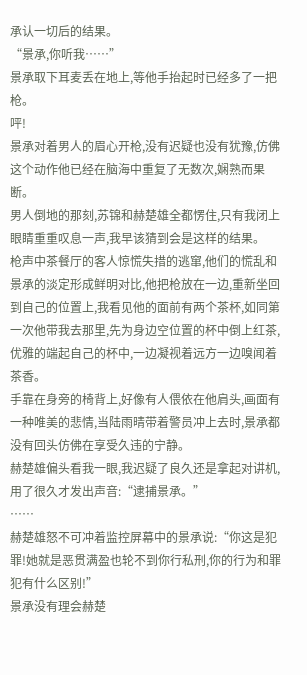承认一切后的结果。
“景承,你听我……”
景承取下耳麦丢在地上,等他手抬起时已经多了一把枪。
呯!
景承对着男人的眉心开枪,没有迟疑也没有犹豫,仿佛这个动作他已经在脑海中重复了无数次,娴熟而果断。
男人倒地的那刻,苏锦和赫楚雄全都愣住,只有我闭上眼睛重重叹息一声,我早该猜到会是这样的结果。
枪声中茶餐厅的客人惊慌失措的逃窜,他们的慌乱和景承的淡定形成鲜明对比,他把枪放在一边,重新坐回到自己的位置上,我看见他的面前有两个茶杯,如同第一次他带我去那里,先为身边空位置的杯中倒上红茶,优雅的端起自己的杯中,一边凝视着远方一边嗅闻着茶香。
手靠在身旁的椅背上,好像有人偎依在他肩头,画面有一种唯美的悲情,当陆雨晴带着警员冲上去时,景承都没有回头仿佛在享受久违的宁静。
赫楚雄偏头看我一眼,我迟疑了良久还是拿起对讲机,用了很久才发出声音:“逮捕景承。”
……
赫楚雄怒不可冲着监控屏幕中的景承说:“你这是犯罪!她就是恶贯满盈也轮不到你行私刑,你的行为和罪犯有什么区别!”
景承没有理会赫楚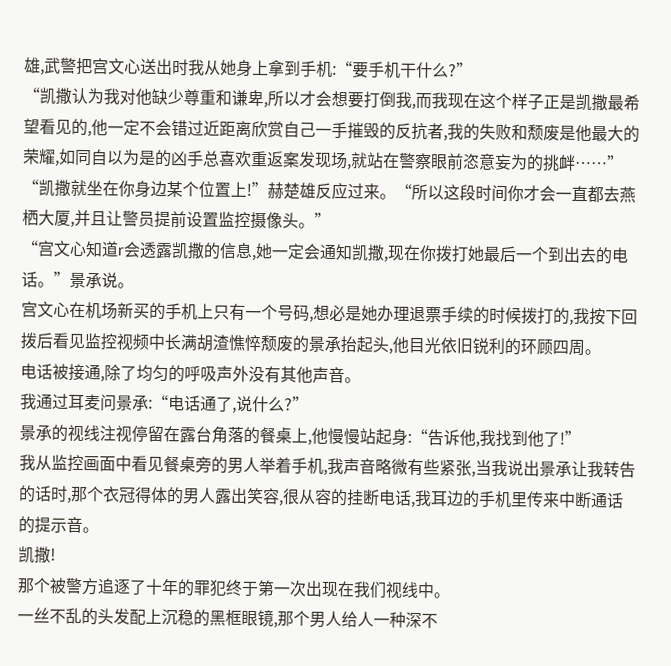雄,武警把宫文心送出时我从她身上拿到手机:“要手机干什么?”
“凯撒认为我对他缺少尊重和谦卑,所以才会想要打倒我,而我现在这个样子正是凯撒最希望看见的,他一定不会错过近距离欣赏自己一手摧毁的反抗者,我的失败和颓废是他最大的荣耀,如同自以为是的凶手总喜欢重返案发现场,就站在警察眼前恣意妄为的挑衅……”
“凯撒就坐在你身边某个位置上!”赫楚雄反应过来。“所以这段时间你才会一直都去燕栖大厦,并且让警员提前设置监控摄像头。”
“宫文心知道r会透露凯撒的信息,她一定会通知凯撒,现在你拨打她最后一个到出去的电话。”景承说。
宫文心在机场新买的手机上只有一个号码,想必是她办理退票手续的时候拨打的,我按下回拨后看见监控视频中长满胡渣憔悴颓废的景承抬起头,他目光依旧锐利的环顾四周。
电话被接通,除了均匀的呼吸声外没有其他声音。
我通过耳麦问景承:“电话通了,说什么?”
景承的视线注视停留在露台角落的餐桌上,他慢慢站起身:“告诉他,我找到他了!”
我从监控画面中看见餐桌旁的男人举着手机,我声音略微有些紧张,当我说出景承让我转告的话时,那个衣冠得体的男人露出笑容,很从容的挂断电话,我耳边的手机里传来中断通话的提示音。
凯撒!
那个被警方追逐了十年的罪犯终于第一次出现在我们视线中。
一丝不乱的头发配上沉稳的黑框眼镜,那个男人给人一种深不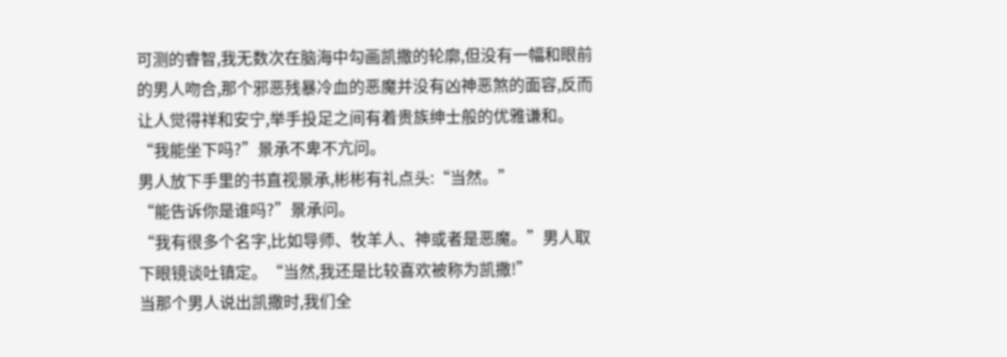可测的睿智,我无数次在脑海中勾画凯撒的轮廓,但没有一幅和眼前的男人吻合,那个邪恶残暴冷血的恶魔并没有凶神恶煞的面容,反而让人觉得祥和安宁,举手投足之间有着贵族绅士般的优雅谦和。
“我能坐下吗?”景承不卑不亢问。
男人放下手里的书直视景承,彬彬有礼点头:“当然。”
“能告诉你是谁吗?”景承问。
“我有很多个名字,比如导师、牧羊人、神或者是恶魔。”男人取下眼镜谈吐镇定。“当然,我还是比较喜欢被称为凯撒!”
当那个男人说出凯撒时,我们全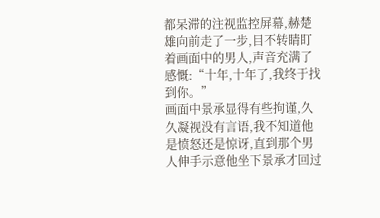都呆滞的注视监控屏幕,赫楚雄向前走了一步,目不转睛盯着画面中的男人,声音充满了感慨:“十年,十年了,我终于找到你。”
画面中景承显得有些拘谨,久久凝视没有言语,我不知道他是愤怒还是惊讶,直到那个男人伸手示意他坐下景承才回过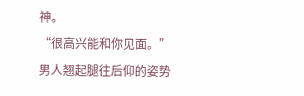神。
“很高兴能和你见面。”男人翘起腿往后仰的姿势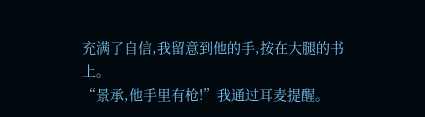充满了自信,我留意到他的手,按在大腿的书上。
“景承,他手里有枪!”我通过耳麦提醒。